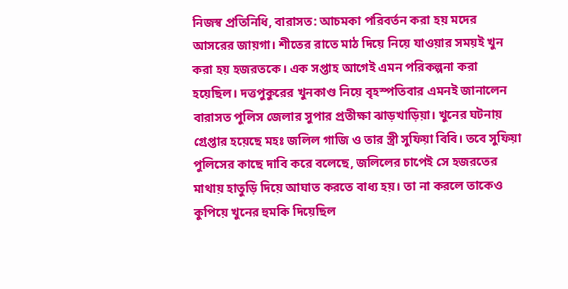নিজস্ব প্রতিনিধি, বারাসত: আচমকা পরিবর্তন করা হয় মদের আসরের জায়গা। শীতের রাতে মাঠ দিয়ে নিয়ে যাওয়ার সময়ই খুন করা হয় হজরতকে। এক সপ্তাহ আগেই এমন পরিকল্পনা করা হয়েছিল। দত্তপুকুরের খুনকাণ্ড নিয়ে বৃহস্পতিবার এমনই জানালেন বারাসত পুলিস জেলার সুপার প্রতীক্ষা ঝাড়খাড়িয়া। খুনের ঘটনায় গ্রেপ্তার হয়েছে মহঃ জলিল গাজি ও তার স্ত্রী সুফিয়া বিবি। তবে সুফিয়া পুলিসের কাছে দাবি করে বলেছে, জলিলের চাপেই সে হজরতের মাথায় হাতুড়ি দিয়ে আঘাত করতে বাধ্য হয়। তা না করলে তাকেও কুপিয়ে খুনের হুমকি দিয়েছিল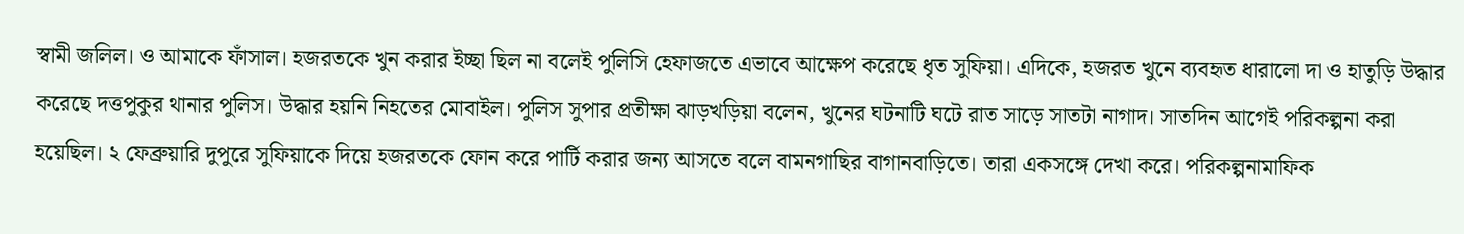স্বামী জলিল। ও আমাকে ফাঁসাল। হজরতকে খুন করার ইচ্ছা ছিল না বলেই পুলিসি হেফাজতে এভাবে আক্ষেপ করেছে ধৃত সুফিয়া। এদিকে, হজরত খুনে ব্যবহৃত ধারালো দা ও হাতুড়ি উদ্ধার করেছে দত্তপুকুর থানার পুলিস। উদ্ধার হয়নি নিহতের মোবাইল। পুলিস সুপার প্রতীক্ষা ঝাড়খড়িয়া বলেন, খুনের ঘটনাটি ঘটে রাত সাড়ে সাতটা নাগাদ। সাতদিন আগেই পরিকল্পনা করা হয়েছিল। ২ ফেব্রুয়ারি দুপুরে সুফিয়াকে দিয়ে হজরতকে ফোন করে পার্টি করার জন্য আসতে বলে বামনগাছির বাগানবাড়িতে। তারা একসঙ্গে দেখা করে। পরিকল্পনামাফিক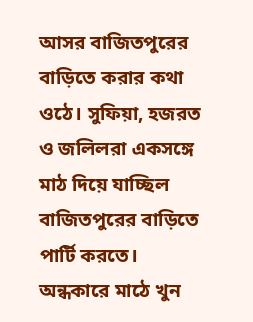আসর বাজিতপুরের বাড়িতে করার কথা ওঠে। সুফিয়া, হজরত ও জলিলরা একসঙ্গে মাঠ দিয়ে যাচ্ছিল বাজিতপুরের বাড়িতে পার্টি করতে। অন্ধকারে মাঠে খুন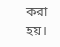করা হয়।